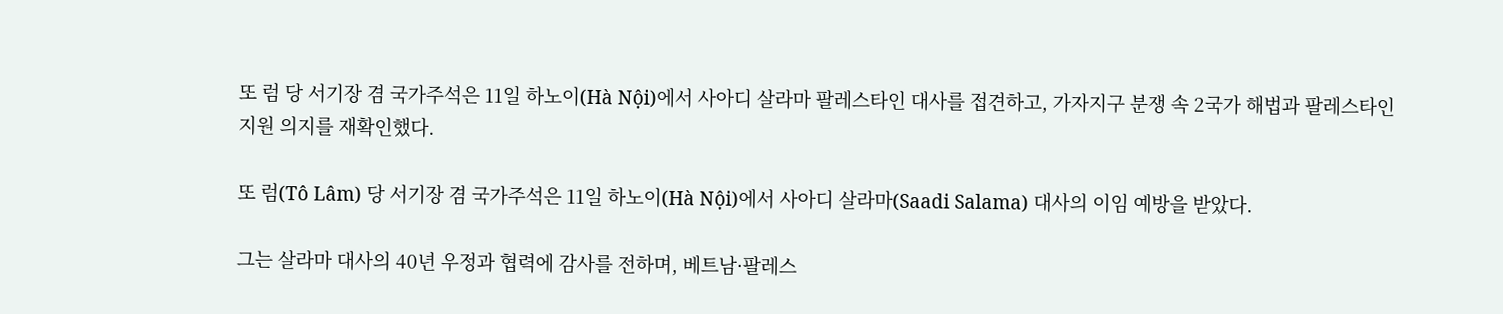또 럼 당 서기장 겸 국가주석은 11일 하노이(Hà Nội)에서 사아디 살라마 팔레스타인 대사를 접견하고, 가자지구 분쟁 속 2국가 해법과 팔레스타인 지원 의지를 재확인했다.

또 럼(Tô Lâm) 당 서기장 겸 국가주석은 11일 하노이(Hà Nội)에서 사아디 살라마(Saadi Salama) 대사의 이임 예방을 받았다.

그는 살라마 대사의 40년 우정과 협력에 감사를 전하며, 베트남·팔레스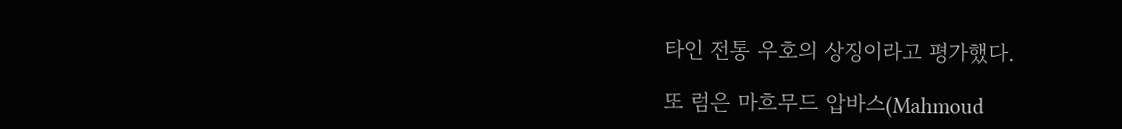타인 전통 우호의 상징이라고 평가했다.

또 럼은 마흐무드 압바스(Mahmoud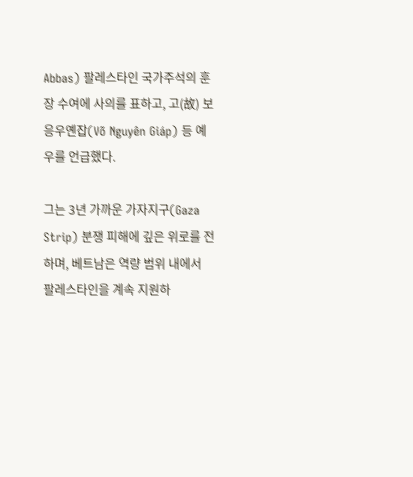Abbas) 팔레스타인 국가주석의 훈장 수여에 사의를 표하고, 고(故) 보응우옌잡(Võ Nguyên Giáp) 등 예우를 언급했다.

그는 3년 가까운 가자지구(Gaza Strip) 분쟁 피해에 깊은 위로를 전하며, 베트남은 역량 범위 내에서 팔레스타인을 계속 지원하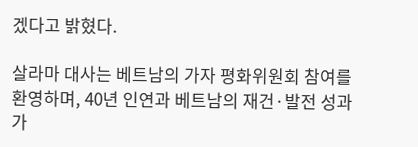겠다고 밝혔다.

살라마 대사는 베트남의 가자 평화위원회 참여를 환영하며, 40년 인연과 베트남의 재건·발전 성과가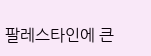팔레스타인에 큰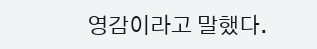영감이라고 말했다.